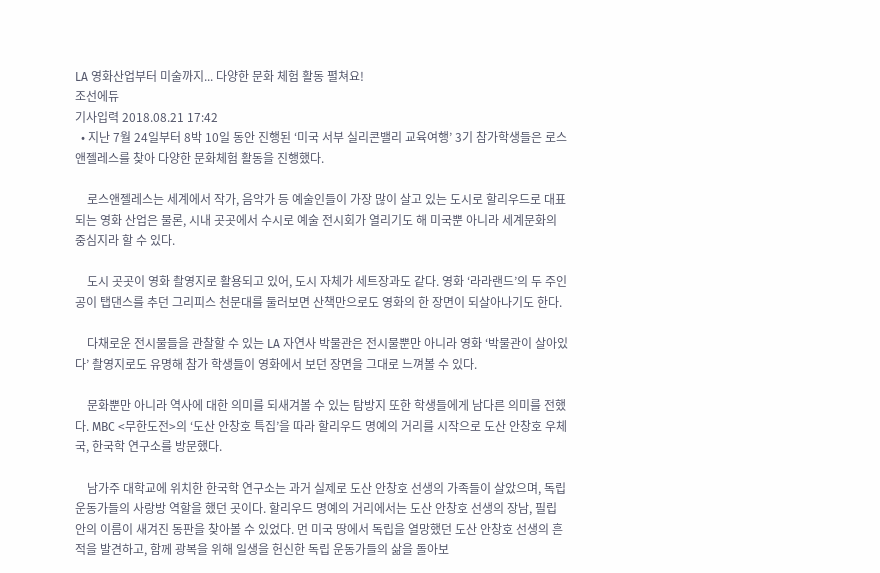LA 영화산업부터 미술까지... 다양한 문화 체험 활동 펼쳐요!
조선에듀
기사입력 2018.08.21 17:42
  • 지난 7월 24일부터 8박 10일 동안 진행된 ‘미국 서부 실리콘밸리 교육여행’ 3기 참가학생들은 로스앤젤레스를 찾아 다양한 문화체험 활동을 진행했다.

    로스앤젤레스는 세계에서 작가, 음악가 등 예술인들이 가장 많이 살고 있는 도시로 할리우드로 대표되는 영화 산업은 물론, 시내 곳곳에서 수시로 예술 전시회가 열리기도 해 미국뿐 아니라 세계문화의 중심지라 할 수 있다.

    도시 곳곳이 영화 촬영지로 활용되고 있어, 도시 자체가 세트장과도 같다. 영화 ‘라라랜드’의 두 주인공이 탭댄스를 추던 그리피스 천문대를 둘러보면 산책만으로도 영화의 한 장면이 되살아나기도 한다.

    다채로운 전시물들을 관찰할 수 있는 LA 자연사 박물관은 전시물뿐만 아니라 영화 ‘박물관이 살아있다’ 촬영지로도 유명해 참가 학생들이 영화에서 보던 장면을 그대로 느껴볼 수 있다.

    문화뿐만 아니라 역사에 대한 의미를 되새겨볼 수 있는 탐방지 또한 학생들에게 남다른 의미를 전했다. MBC <무한도전>의 ‘도산 안창호 특집’을 따라 할리우드 명예의 거리를 시작으로 도산 안창호 우체국, 한국학 연구소를 방문했다.

    남가주 대학교에 위치한 한국학 연구소는 과거 실제로 도산 안창호 선생의 가족들이 살았으며, 독립 운동가들의 사랑방 역할을 했던 곳이다. 할리우드 명예의 거리에서는 도산 안창호 선생의 장남, 필립 안의 이름이 새겨진 동판을 찾아볼 수 있었다. 먼 미국 땅에서 독립을 열망했던 도산 안창호 선생의 흔적을 발견하고, 함께 광복을 위해 일생을 헌신한 독립 운동가들의 삶을 돌아보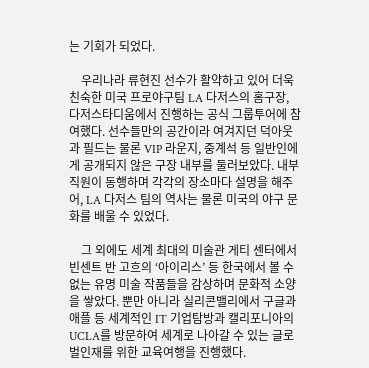는 기회가 되었다.

    우리나라 류현진 선수가 활약하고 있어 더욱 친숙한 미국 프로야구팀 LA 다저스의 홈구장, 다저스타디움에서 진행하는 공식 그룹투어에 참여했다. 선수들만의 공간이라 여겨지던 덕아웃과 필드는 물론 VIP 라운지, 중계석 등 일반인에게 공개되지 않은 구장 내부를 둘러보았다. 내부 직원이 동행하며 각각의 장소마다 설명을 해주어, LA 다저스 팀의 역사는 물론 미국의 야구 문화를 배울 수 있었다.

    그 외에도 세계 최대의 미술관 게티 센터에서 빈센트 반 고흐의 ‘아이리스’ 등 한국에서 볼 수 없는 유명 미술 작품들을 감상하며 문화적 소양을 쌓았다. 뿐만 아니라 실리콘밸리에서 구글과 애플 등 세계적인 IT 기업탐방과 캘리포니아의 UCLA를 방문하여 세계로 나아갈 수 있는 글로벌인재를 위한 교육여행을 진행했다.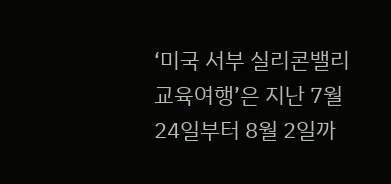‘미국 서부 실리콘밸리 교육여행’은 지난 7월 24일부터 8월 2일까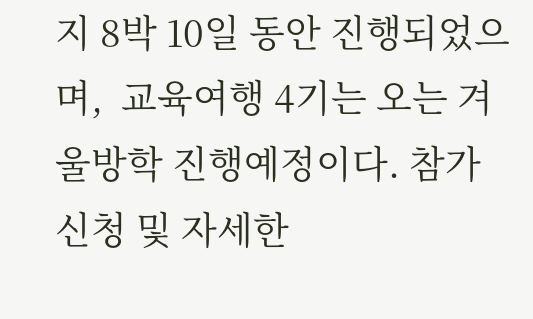지 8박 10일 동안 진행되었으며,  교육여행 4기는 오는 겨울방학 진행예정이다. 참가 신청 및 자세한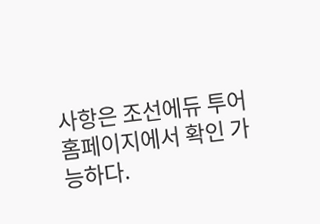사항은 조선에듀 투어 홈페이지에서 확인 가능하다.